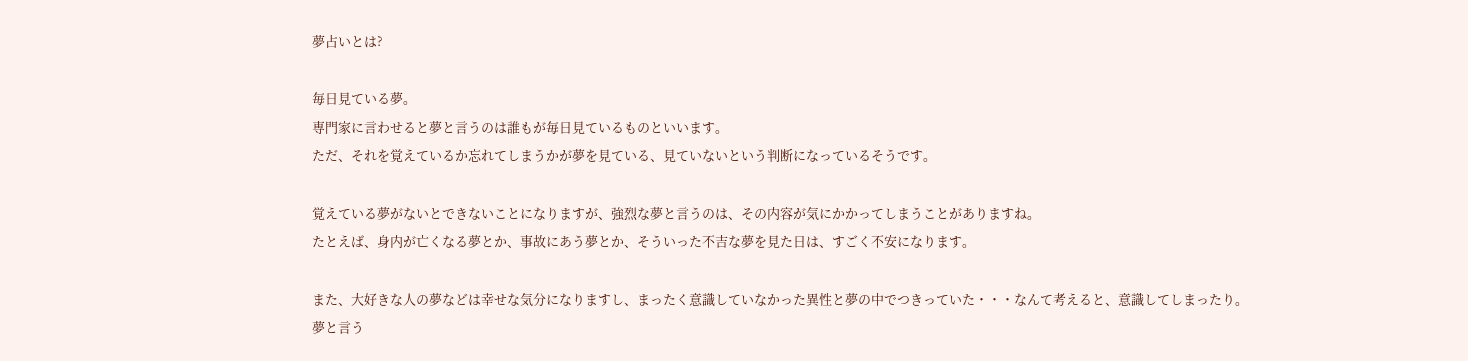夢占いとは?

毎日見ている夢。
専門家に言わせると夢と言うのは誰もが毎日見ているものといいます。
ただ、それを覚えているか忘れてしまうかが夢を見ている、見ていないという判断になっているそうです。

覚えている夢がないとできないことになりますが、強烈な夢と言うのは、その内容が気にかかってしまうことがありますね。
たとえば、身内が亡くなる夢とか、事故にあう夢とか、そういった不吉な夢を見た日は、すごく不安になります。

また、大好きな人の夢などは幸せな気分になりますし、まったく意識していなかった異性と夢の中でつきっていた・・・なんて考えると、意識してしまったり。
夢と言う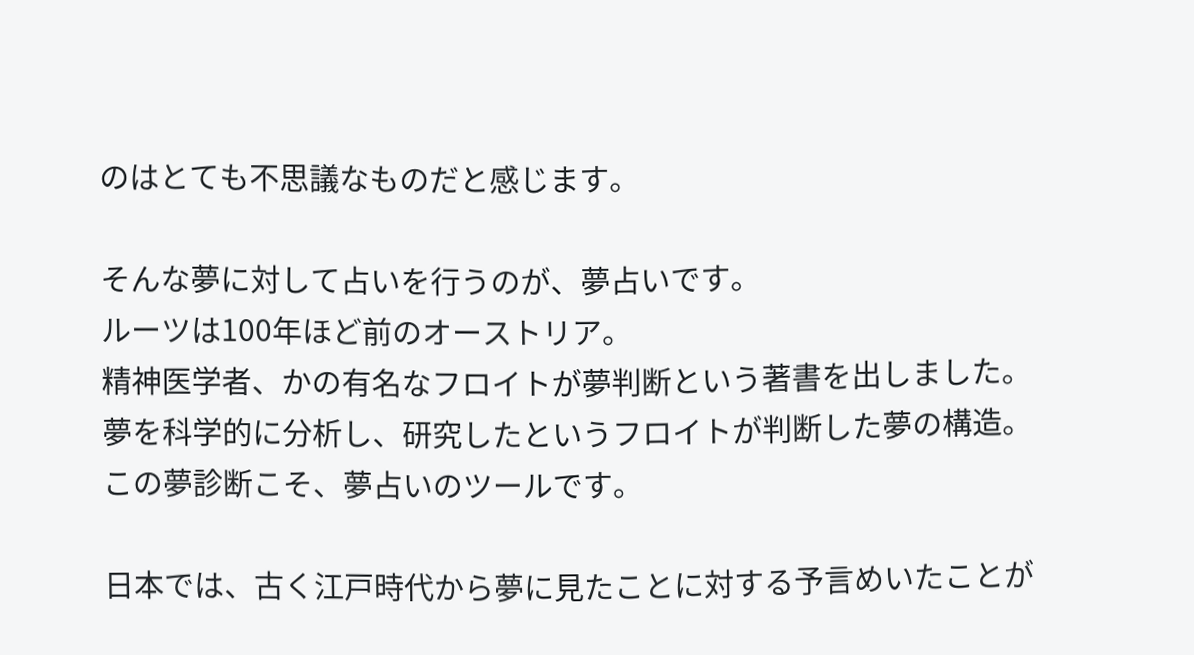のはとても不思議なものだと感じます。

そんな夢に対して占いを行うのが、夢占いです。
ルーツは100年ほど前のオーストリア。
精神医学者、かの有名なフロイトが夢判断という著書を出しました。
夢を科学的に分析し、研究したというフロイトが判断した夢の構造。
この夢診断こそ、夢占いのツールです。

日本では、古く江戸時代から夢に見たことに対する予言めいたことが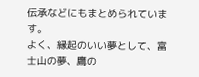伝承などにもまとめられています。
よく、縁起のいい夢として、富士山の夢、鷹の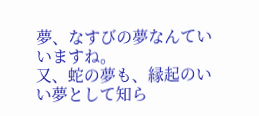夢、なすびの夢なんていいますね。
又、蛇の夢も、縁起のいい夢として知ら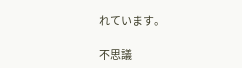れています。

不思議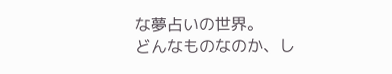な夢占いの世界。
どんなものなのか、し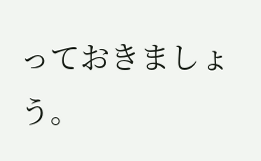っておきましょう。